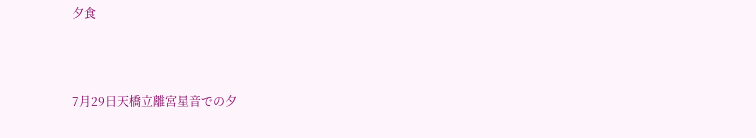夕食



7月29日天橋立離宮星音での夕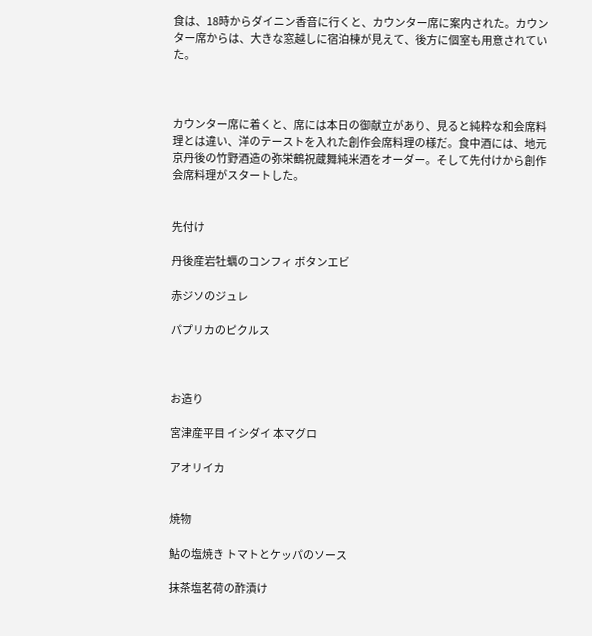食は、18時からダイニン香音に行くと、カウンター席に案内された。カウンター席からは、大きな窓越しに宿泊棟が見えて、後方に個室も用意されていた。



カウンター席に着くと、席には本日の御献立があり、見ると純粋な和会席料理とは違い、洋のテーストを入れた創作会席料理の様だ。食中酒には、地元京丹後の竹野酒造の弥栄鶴祝蔵舞純米酒をオーダー。そして先付けから創作会席料理がスタートした。


先付け

丹後産岩牡蠣のコンフィ ボタンエビ

赤ジソのジュレ

パプリカのピクルス



お造り

宮津産平目 イシダイ 本マグロ

アオリイカ


焼物

鮎の塩焼き トマトとケッパのソース

抹茶塩茗荷の酢漬け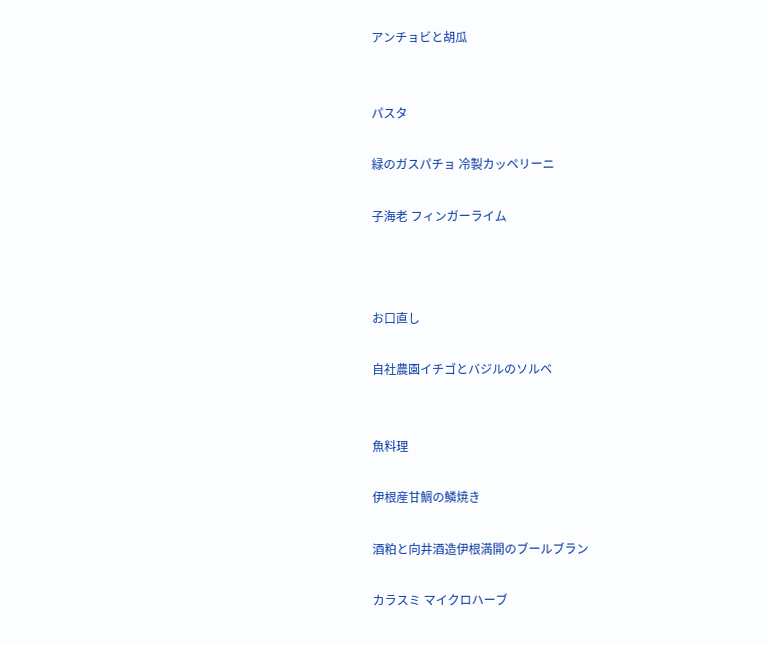アンチョビと胡瓜


パスタ

緑のガスパチョ 冷製カッペリーニ

子海老 フィンガーライム



お口直し

自社農園イチゴとバジルのソルベ


魚料理

伊根産甘鯛の鱗焼き

酒粕と向井酒造伊根満開のブールブラン

カラスミ マイクロハーブ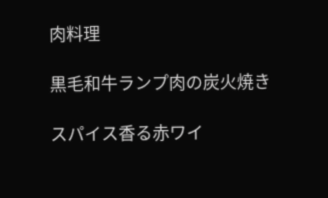肉料理

黒毛和牛ランプ肉の炭火焼き

スパイス香る赤ワイ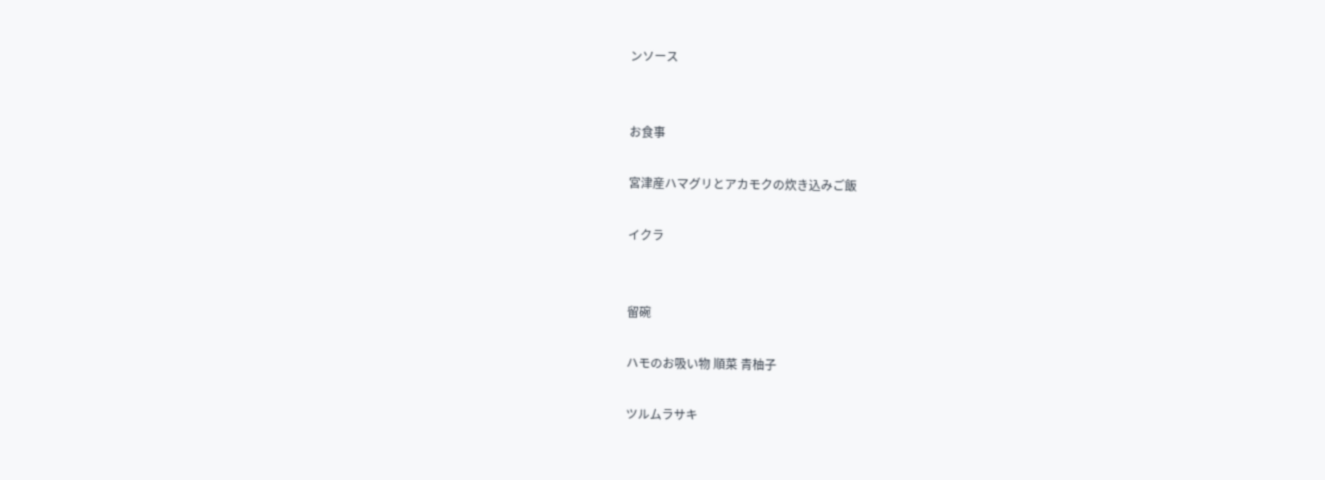ンソース


お食事

宮津産ハマグリとアカモクの炊き込みご飯

イクラ


留碗

ハモのお吸い物 順菜 青柚子

ツルムラサキ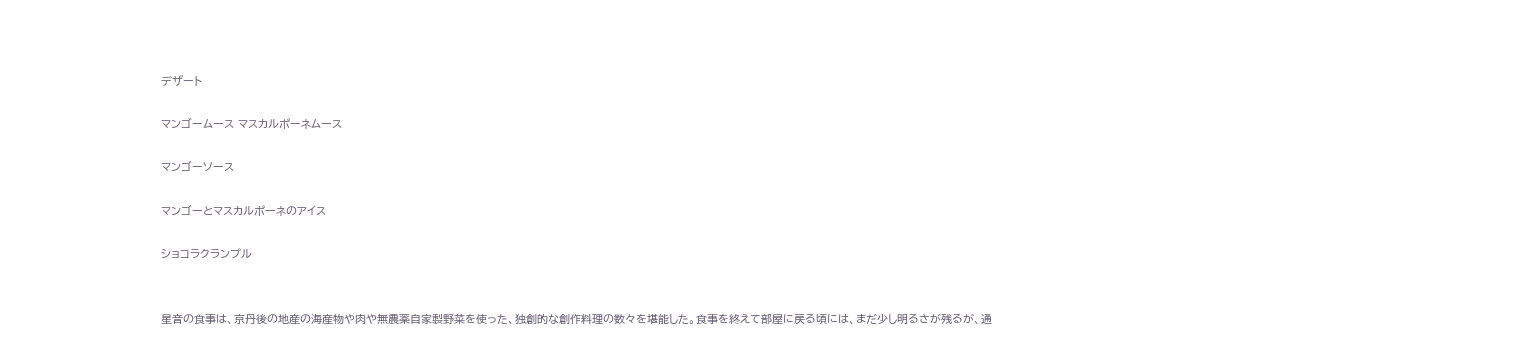デザート

マンゴームース マスカルポーネムース

マンゴーソース

マンゴーとマスカルポーネのアイス

ショコラクランプル


星音の食事は、京丹後の地産の海産物や肉や無農薬自家製野菜を使った、独創的な創作料理の数々を堪能した。食事を終えて部屋に戻る頃には、まだ少し明るさが残るが、通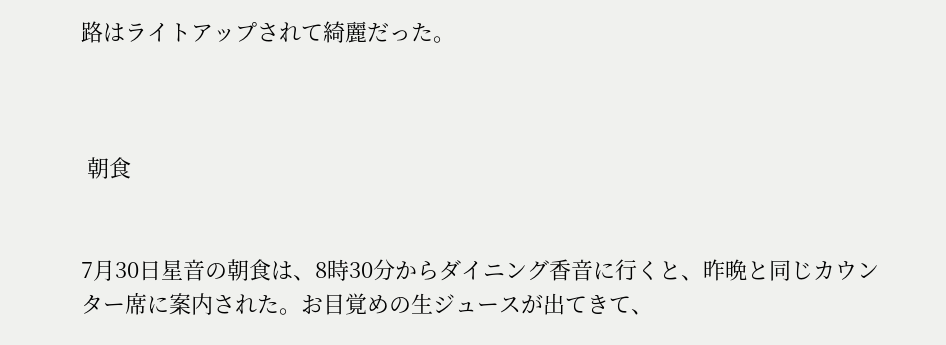路はライトアップされて綺麗だった。



 朝食


7月30日星音の朝食は、8時30分からダイニング香音に行くと、昨晩と同じカウンター席に案内された。お目覚めの生ジュースが出てきて、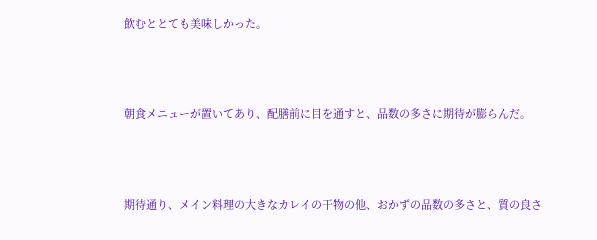飲むととても美味しかった。



朝食メニューが置いてあり、配膳前に目を通すと、品数の多さに期待が膨らんだ。



期待通り、メイン料理の大きなカレイの干物の他、おかずの品数の多さと、質の良さ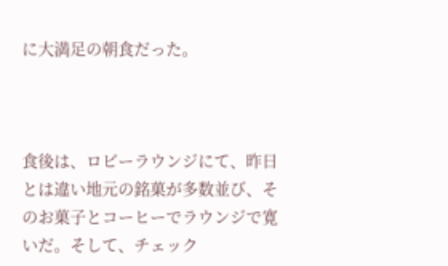に大満足の朝食だった。



食後は、ロビーラウンジにて、昨日とは違い地元の銘菓が多数並び、そのお菓子とコーヒーでラウンジで寛いだ。そして、チェック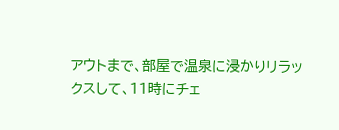アウトまで、部屋で温泉に浸かりリラックスして、11時にチェ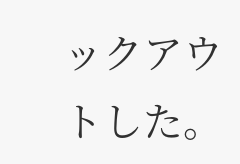ックアウトした。